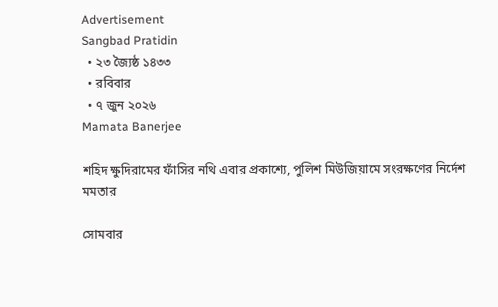Advertisement
Sangbad Pratidin
  • ২৩ জ্যৈষ্ঠ ১৪৩৩
  • রবিবার
  • ৭ জুন ২০২৬
Mamata Banerjee

শহিদ ক্ষুদিরামের ফাঁসির নথি এবার প্রকাশ্যে, পুলিশ মিউজিয়ামে সংরক্ষণের নির্দেশ মমতার

সোমবার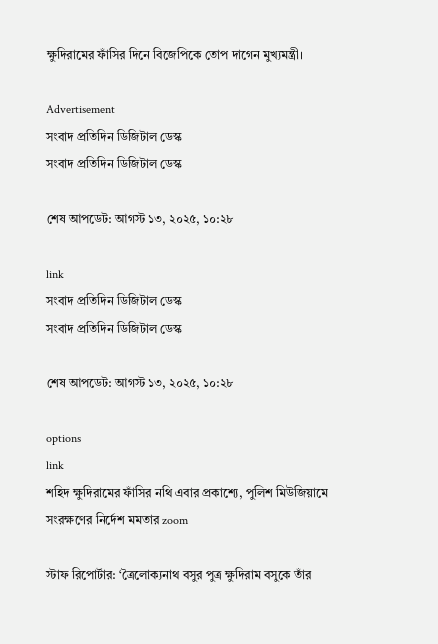ক্ষুদিরামের ফাঁসির দিনে বিজেপিকে তোপ দাগেন মুখ‌্যমন্ত্রী।

Advertisement
সংবাদ প্রতিদিন ডিজিটাল ডেস্ক
সংবাদ প্রতিদিন ডিজিটাল ডেস্ক

শেষ আপডেট: আগস্ট ১৩, ২০২৫, ১০:২৮

link
সংবাদ প্রতিদিন ডিজিটাল ডেস্ক
সংবাদ প্রতিদিন ডিজিটাল ডেস্ক

শেষ আপডেট: আগস্ট ১৩, ২০২৫, ১০:২৮

options
link
শহিদ ক্ষুদিরামের ফাঁসির নথি এবার প্রকাশ্যে, পুলিশ মিউজিয়ামে সংরক্ষণের নির্দেশ মমতার zoom

স্টাফ রিপোর্টার: ‘ত্রৈলোক‌্যনাথ বসুর পুত্র ক্ষুদিরাম বসুকে তাঁর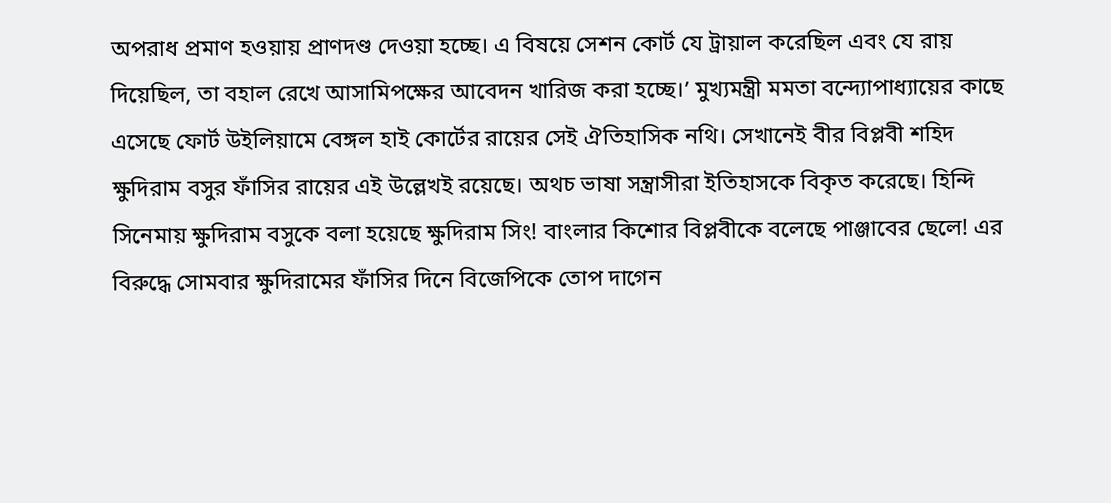অপরাধ প্রমাণ হওয়ায় প্রাণদণ্ড দেওয়া হচ্ছে। এ বিষয়ে সেশন কোর্ট যে ট্রায়াল করেছিল এবং যে রায় দিয়েছিল, তা বহাল রেখে আসামিপক্ষের আবেদন খারিজ করা হচ্ছে।’ মুখ‌্যমন্ত্রী মমতা বন্দ্যোপাধ‌্যায়ের কাছে এসেছে ফোর্ট উইলিয়ামে বেঙ্গল হাই কোর্টের রায়ের সেই ঐতিহাসিক নথি। সেখানেই বীর বিপ্লবী শহিদ ক্ষুদিরাম বসুর ফাঁসির রায়ের এই উল্লেখই রয়েছে। অথচ ভাষা সন্ত্রাসীরা ইতিহাসকে বিকৃত করেছে। হিন্দি সিনেমায় ক্ষুদিরাম বসুকে বলা হয়েছে ক্ষুদিরাম সিং! বাংলার কিশোর বিপ্লবীকে বলেছে পাঞ্জাবের ছেলে! এর বিরুদ্ধে সোমবার ক্ষুদিরামের ফাঁসির দিনে বিজেপিকে তোপ দাগেন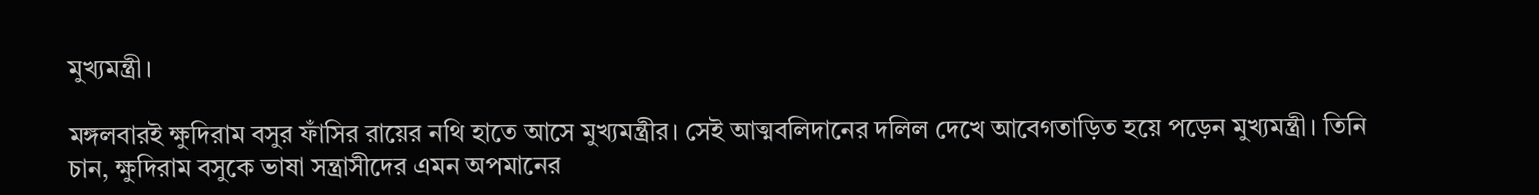মুখ‌্যমন্ত্রী।

মঙ্গলবারই ক্ষুদিরাম বসুর ফাঁসির রায়ের নথি হাতে আসে মুখ‌্যমন্ত্রীর। সেই আত্মবলিদানের দলিল দেখে আবেগতাড়িত হয়ে পড়েন মুখ‌্যমন্ত্রী। তিনি চান, ক্ষুদিরাম বসুকে ভাষা সন্ত্রাসীদের এমন অপমানের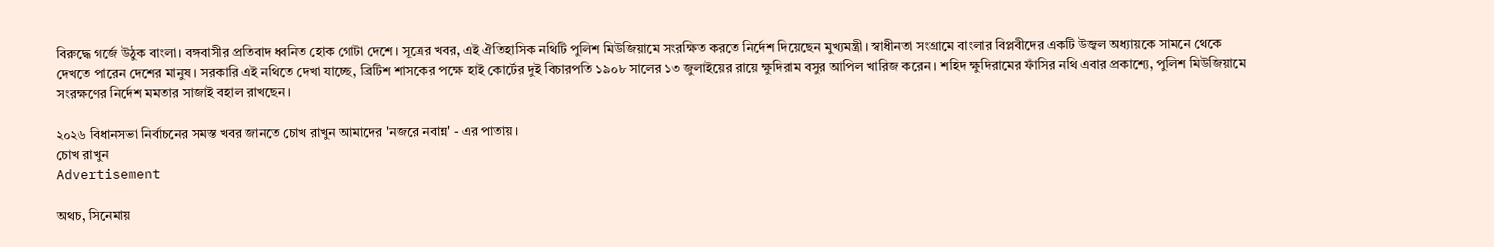বিরুদ্ধে গর্জে উঠুক বাংলা। বঙ্গবাসীর প্রতিবাদ ধ্বনিত হোক গোটা দেশে। সূত্রের খবর, এই ঐতিহাসিক নথিটি পুলিশ মিউজিয়ামে সংরক্ষিত করতে নির্দেশ দিয়েছেন মুখ‌্যমন্ত্রী। স্বাধীনতা সংগ্রামে বাংলার বিপ্লবীদের একটি উজ্বল অধ‌্যায়কে সামনে থেকে দেখতে পারেন দেশের মানুষ। সরকারি এই নথিতে দেখা যাচ্ছে, ব্রিটিশ শাসকের পক্ষে হাই কোর্টের দুই বিচারপতি ১৯০৮ সালের ১৩ জুলাইয়ের রায়ে ক্ষুদিরাম বসুর আপিল খারিজ করেন। শহিদ ক্ষুদিরামের ফাঁসির নথি এবার প্রকাশ্যে, পুলিশ মিউজিয়ামে সংরক্ষণের নির্দেশ মমতার সাজাই বহাল রাখছেন।

২০২৬ বিধানসভা নির্বাচনের সমস্ত খবর জানতে চোখ রাখুন আমাদের 'নজরে নবান্ন' - এর পাতায়।
চোখ রাখুন
Advertisement

অথচ, সিনেমায়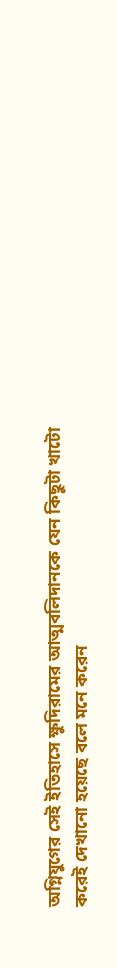অগ্নিযুগের সেই ইতিহাসে ক্ষুদিরামের আত্মবলিদানকে যেন কিছুটা খাটো করেই দেখানো হয়েছে বলে মনে করেন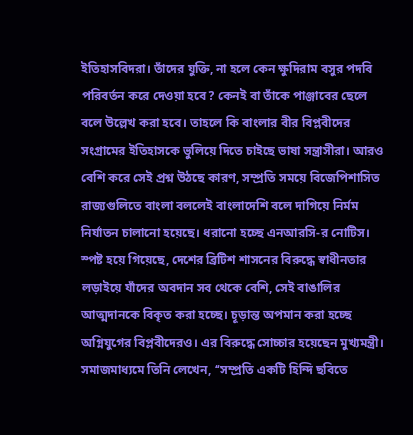ইতিহাসবিদরা। তাঁদের যুক্তি, না হলে কেন ক্ষুদিরাম বসুর পদবি পরিবর্তন করে দেওয়া হবে? কেনই বা তাঁকে পাঞ্জাবের ছেলে বলে উল্লেখ করা হবে। তাহলে কি বাংলার বীর বিপ্লবীদের সংগ্রামের ইতিহাসকে ভুলিয়ে দিতে চাইছে ভাষা সন্ত্রাসীরা। আরও বেশি করে সেই প্রশ্ন উঠছে কারণ, সম্প্রতি সময়ে বিজেপিশাসিত রাজ‌্যগুলিতে বাংলা বললেই বাংলাদেশি বলে দাগিয়ে নির্মম নির্যাতন চালানো হয়েছে। ধরানো হচ্ছে এনআরসি-র নোটিস। স্পষ্ট হয়ে গিয়েছে, দেশের ব্রিটিশ শাসনের বিরুদ্ধে স্বাধীনতার লড়াইয়ে যাঁদের অবদান সব থেকে বেশি, সেই বাঙালির আত্মদানকে বিকৃত করা হচ্ছে। চূড়ান্ত অপমান করা হচ্ছে অগ্নিযুগের বিপ্লবীদেরও। এর বিরুদ্ধে সোচ্চার হয়েছেন মুখ‌্যমন্ত্রী। সমাজমাধ‌্যমে তিনি লেখেন, ‘‘সম্প্রতি একটি হিন্দি ছবিতে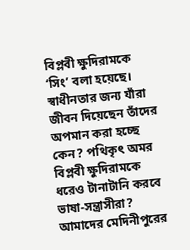বিপ্লবী ক্ষুদিরামকে ‘সিং’ বলা হয়েছে। স্বাধীনতার জন্য যাঁরা জীবন দিয়েছেন তাঁদের অপমান করা হচ্ছে কেন? পথিকৃৎ অমর বিপ্লবী ক্ষুদিরামকে ধরেও টানাটানি করবে ভাষা-সন্ত্রাসীরা? আমাদের মেদিনীপুরের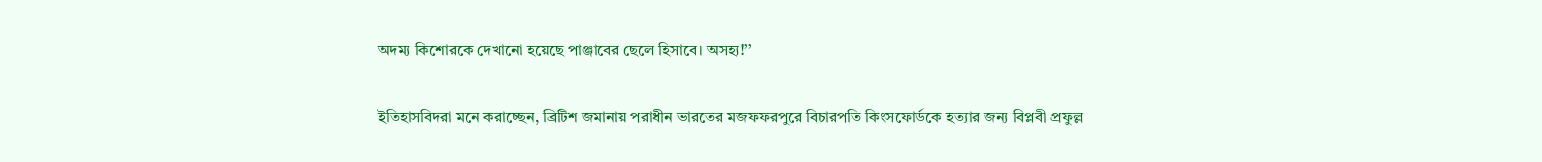অদম্য কিশোরকে দেখানো হয়েছে পাঞ্জাবের ছেলে হিসাবে। অসহ্য!’’

ইতিহাসবিদরা মনে করাচ্ছেন, ব্রিটিশ জমানায় পরাধীন ভারতের মজফফরপুরে বিচারপতি কিংসফোর্ডকে হত‌্যার জন‌্য বিপ্লবী প্রফুল্ল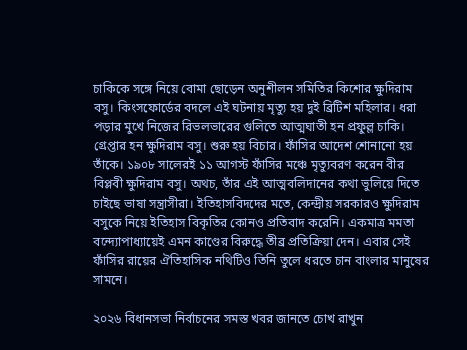চাকিকে সঙ্গে নিয়ে বোমা ছোড়েন অনুশীলন সমিতির কিশোর ক্ষুদিরাম বসু। কিংসফোর্ডের বদলে এই ঘটনায় মৃত্যু হয় দুই ব্রিটিশ মহিলার। ধরা পড়ার মুখে নিজের রিভলভারের গুলিতে আত্মঘাতী হন প্রফুল্ল চাকি। গ্রেপ্তার হন ক্ষুদিরাম বসু। শুরু হয় বিচার। ফাঁসির আদেশ শোনানো হয় তাঁকে। ১৯০৮ সালেরই ১১ আগস্ট ফাঁসির মঞ্চে মৃত্যুবরণ করেন বীর বিপ্লবী ক্ষুদিরাম বসু। অথচ, তাঁর এই আত্মবলিদানের কথা ভুলিয়ে দিতে চাইছে ভাষা সন্ত্রাসীরা। ইতিহাসবিদদের মতে, কেন্দ্রীয় সরকারও ক্ষুদিরাম বসুকে নিয়ে ইতিহাস বিকৃতির কোনও প্রতিবাদ করেনি। একমাত্র মমতা বন্দ্যোপাধ‌্যায়েই এমন কাণ্ডের বিরুদ্ধে তীব্র প্রতিক্রিয়া দেন। এবার সেই ফাঁসির রায়ের ঐতিহাসিক নথিটিও তিনি তুলে ধরতে চান বাংলার মানুষের সামনে।

২০২৬ বিধানসভা নির্বাচনের সমস্ত খবর জানতে চোখ রাখুন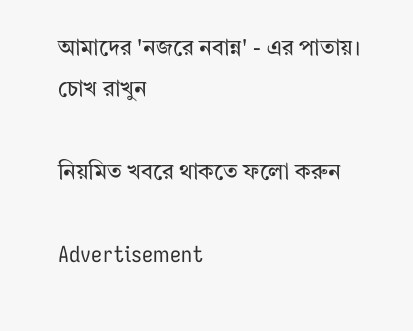আমাদের 'নজরে নবান্ন' - এর পাতায়।
চোখ রাখুন

নিয়মিত খবরে থাকতে ফলো করুন

Advertisement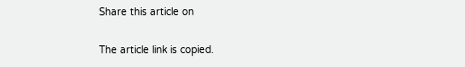Share this article on

The article link is copied.